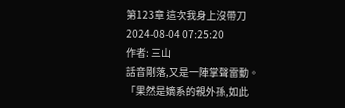第123章 這次我身上沒帶刀
2024-08-04 07:25:20
作者: 三山
話音剛落,又是一陣掌聲雷動。
「果然是嫡系的親外孫,如此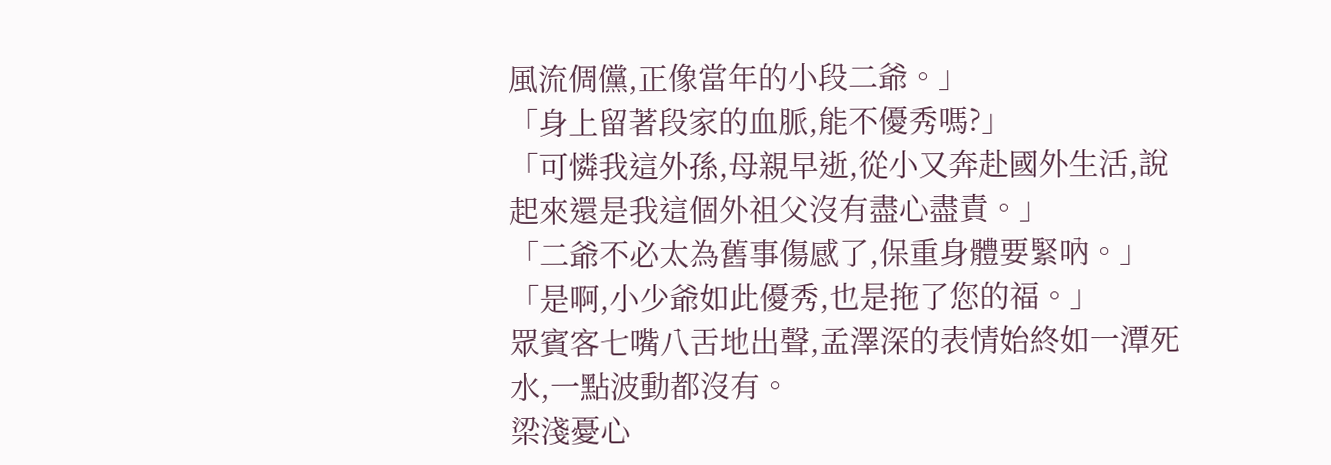風流倜儻,正像當年的小段二爺。」
「身上留著段家的血脈,能不優秀嗎?」
「可憐我這外孫,母親早逝,從小又奔赴國外生活,說起來還是我這個外祖父沒有盡心盡責。」
「二爺不必太為舊事傷感了,保重身體要緊吶。」
「是啊,小少爺如此優秀,也是拖了您的福。」
眾賓客七嘴八舌地出聲,孟澤深的表情始終如一潭死水,一點波動都沒有。
梁淺憂心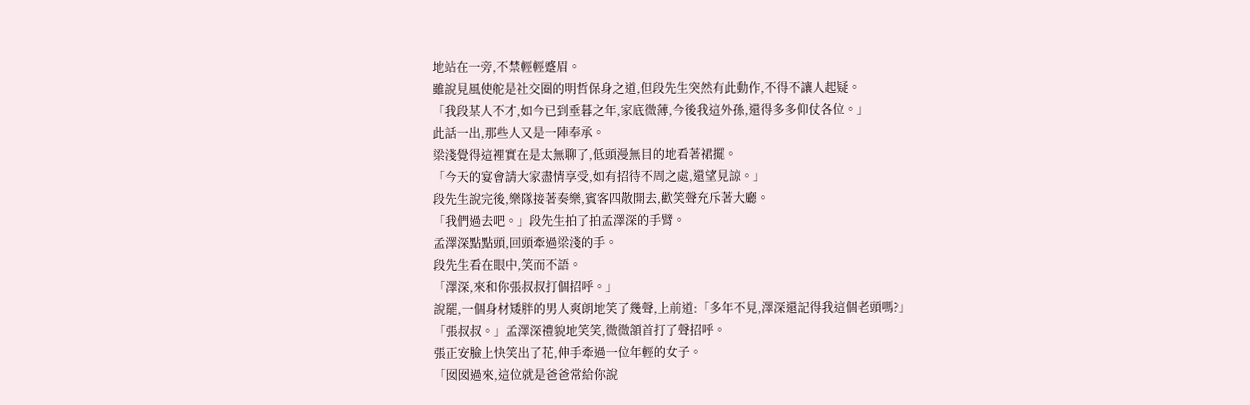地站在一旁,不禁輕輕蹙眉。
雖說見風使舵是社交圈的明哲保身之道,但段先生突然有此動作,不得不讓人起疑。
「我段某人不才,如今已到垂暮之年,家底微薄,今後我這外孫,還得多多仰仗各位。」
此話一出,那些人又是一陣奉承。
梁淺覺得這裡實在是太無聊了,低頭漫無目的地看著裙擺。
「今天的宴會請大家盡情享受,如有招待不周之處,還望見諒。」
段先生說完後,樂隊接著奏樂,賓客四散開去,歡笑聲充斥著大廳。
「我們過去吧。」段先生拍了拍孟澤深的手臂。
孟澤深點點頭,回頭牽過梁淺的手。
段先生看在眼中,笑而不語。
「澤深,來和你張叔叔打個招呼。」
說罷,一個身材矮胖的男人爽朗地笑了幾聲,上前道:「多年不見,澤深還記得我這個老頭嗎?」
「張叔叔。」孟澤深禮貌地笑笑,微微頷首打了聲招呼。
張正安臉上快笑出了花,伸手牽過一位年輕的女子。
「囡囡過來,這位就是爸爸常給你說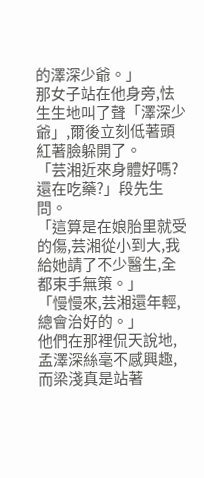的澤深少爺。」
那女子站在他身旁,怯生生地叫了聲「澤深少爺」,爾後立刻低著頭紅著臉躲開了。
「芸湘近來身體好嗎?還在吃藥?」段先生問。
「這算是在娘胎里就受的傷,芸湘從小到大,我給她請了不少醫生,全都束手無策。」
「慢慢來,芸湘還年輕,總會治好的。」
他們在那裡侃天說地,孟澤深絲毫不感興趣,而梁淺真是站著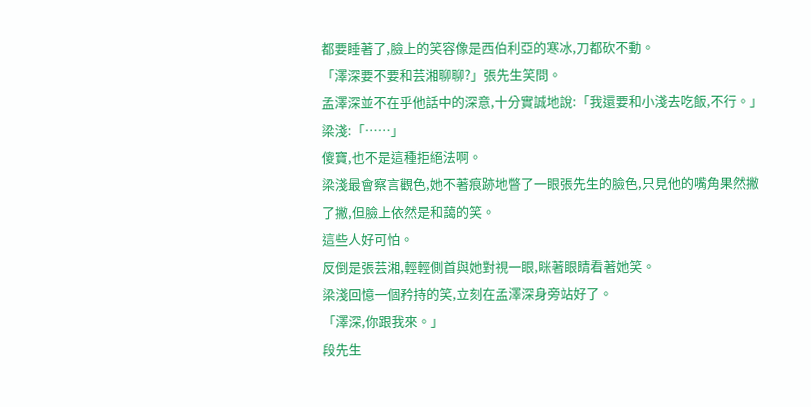都要睡著了,臉上的笑容像是西伯利亞的寒冰,刀都砍不動。
「澤深要不要和芸湘聊聊?」張先生笑問。
孟澤深並不在乎他話中的深意,十分實誠地說:「我還要和小淺去吃飯,不行。」
梁淺:「……」
傻寶,也不是這種拒絕法啊。
梁淺最會察言觀色,她不著痕跡地瞥了一眼張先生的臉色,只見他的嘴角果然撇了撇,但臉上依然是和藹的笑。
這些人好可怕。
反倒是張芸湘,輕輕側首與她對視一眼,眯著眼睛看著她笑。
梁淺回憶一個矜持的笑,立刻在孟澤深身旁站好了。
「澤深,你跟我來。」
段先生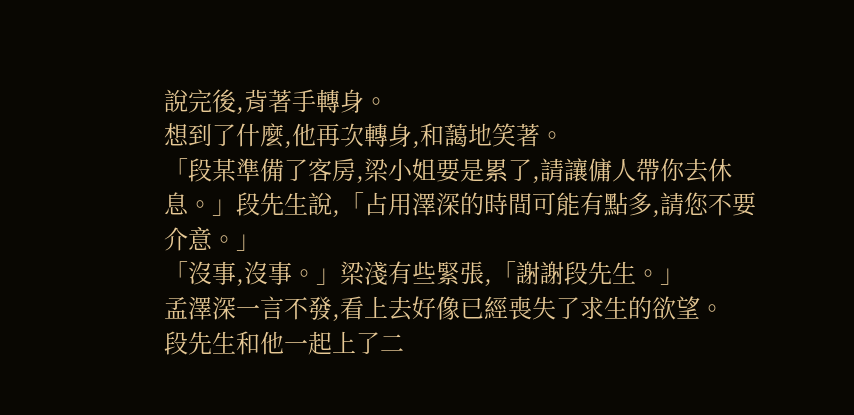說完後,背著手轉身。
想到了什麼,他再次轉身,和藹地笑著。
「段某準備了客房,梁小姐要是累了,請讓傭人帶你去休息。」段先生說,「占用澤深的時間可能有點多,請您不要介意。」
「沒事,沒事。」梁淺有些緊張,「謝謝段先生。」
孟澤深一言不發,看上去好像已經喪失了求生的欲望。
段先生和他一起上了二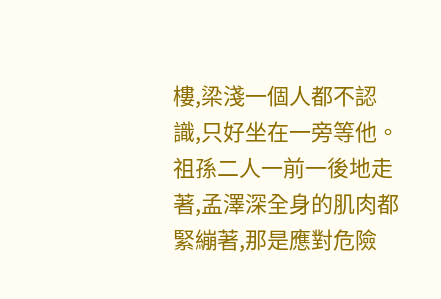樓,梁淺一個人都不認識,只好坐在一旁等他。
祖孫二人一前一後地走著,孟澤深全身的肌肉都緊繃著,那是應對危險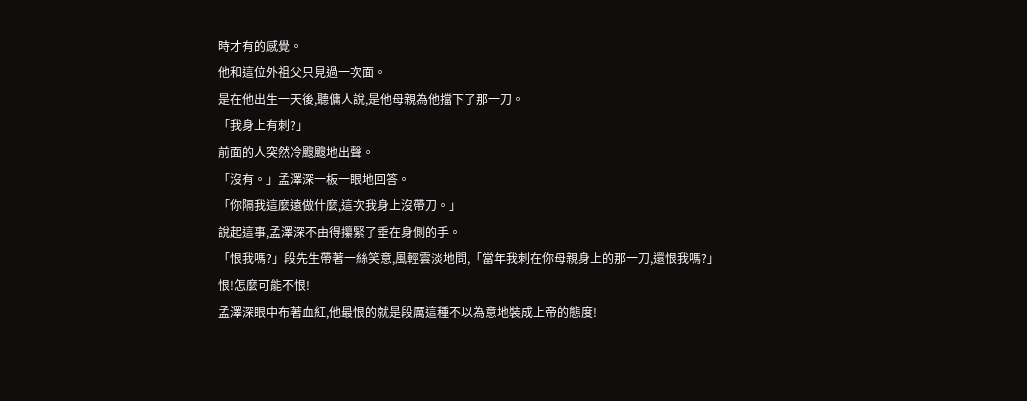時才有的感覺。
他和這位外祖父只見過一次面。
是在他出生一天後,聽傭人說,是他母親為他擋下了那一刀。
「我身上有刺?」
前面的人突然冷颼颼地出聲。
「沒有。」孟澤深一板一眼地回答。
「你隔我這麼遠做什麼,這次我身上沒帶刀。」
說起這事,孟澤深不由得攥緊了垂在身側的手。
「恨我嗎?」段先生帶著一絲笑意,風輕雲淡地問,「當年我刺在你母親身上的那一刀,還恨我嗎?」
恨!怎麼可能不恨!
孟澤深眼中布著血紅,他最恨的就是段厲這種不以為意地裝成上帝的態度!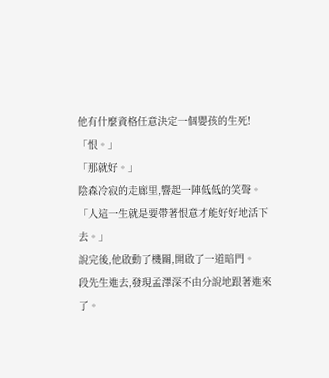他有什麼資格任意決定一個嬰孩的生死!
「恨。」
「那就好。」
陰森冷寂的走廊里,響起一陣低低的笑聲。
「人這一生就是要帶著恨意才能好好地活下去。」
說完後,他啟動了機關,開啟了一道暗門。
段先生進去,發現孟澤深不由分說地跟著進來了。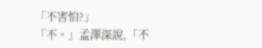「不害怕?」
「不。」孟澤深說,「不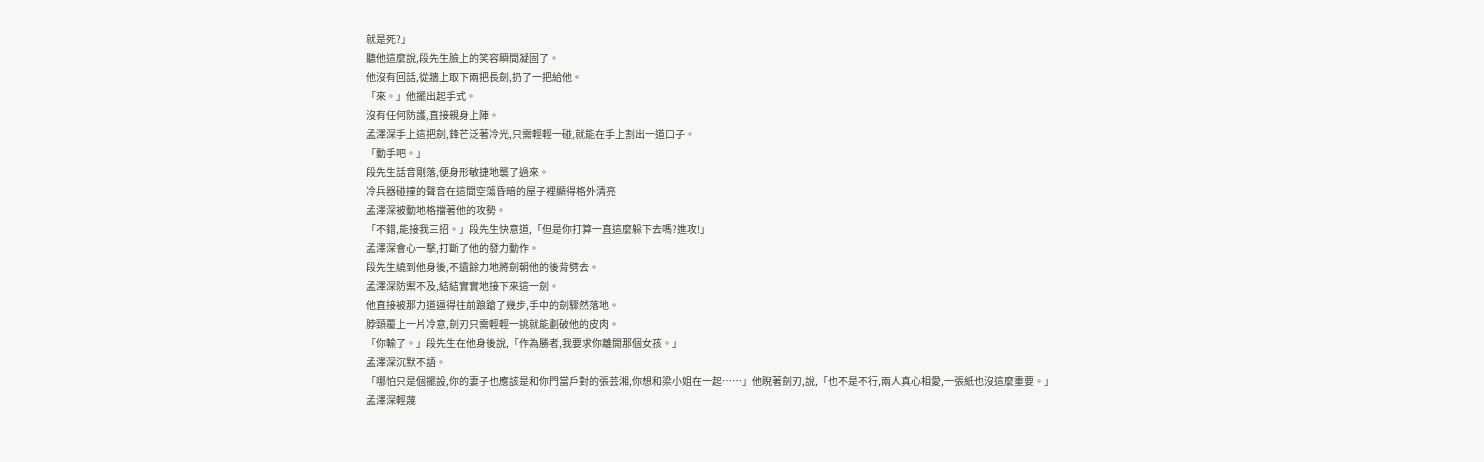就是死?」
聽他這麼說,段先生臉上的笑容瞬間凝固了。
他沒有回話,從牆上取下兩把長劍,扔了一把給他。
「來。」他擺出起手式。
沒有任何防護,直接親身上陣。
孟澤深手上這把劍,鋒芒泛著冷光,只需輕輕一碰,就能在手上割出一道口子。
「動手吧。」
段先生話音剛落,便身形敏捷地襲了過來。
冷兵器碰撞的聲音在這間空蕩昏暗的屋子裡顯得格外清亮
孟澤深被動地格擋著他的攻勢。
「不錯,能接我三招。」段先生快意道,「但是你打算一直這麼躲下去嗎?進攻!」
孟澤深會心一擊,打斷了他的發力動作。
段先生繞到他身後,不遺餘力地將劍朝他的後背劈去。
孟澤深防禦不及,結結實實地接下來這一劍。
他直接被那力道逼得往前踉蹌了幾步,手中的劍驟然落地。
脖頸覆上一片冷意,劍刃只需輕輕一挑就能劃破他的皮肉。
「你輸了。」段先生在他身後說,「作為勝者,我要求你離開那個女孩。」
孟澤深沉默不語。
「哪怕只是個擺設,你的妻子也應該是和你門當戶對的張芸湘,你想和梁小姐在一起……」他睨著劍刃,說,「也不是不行,兩人真心相愛,一張紙也沒這麼重要。」
孟澤深輕蔑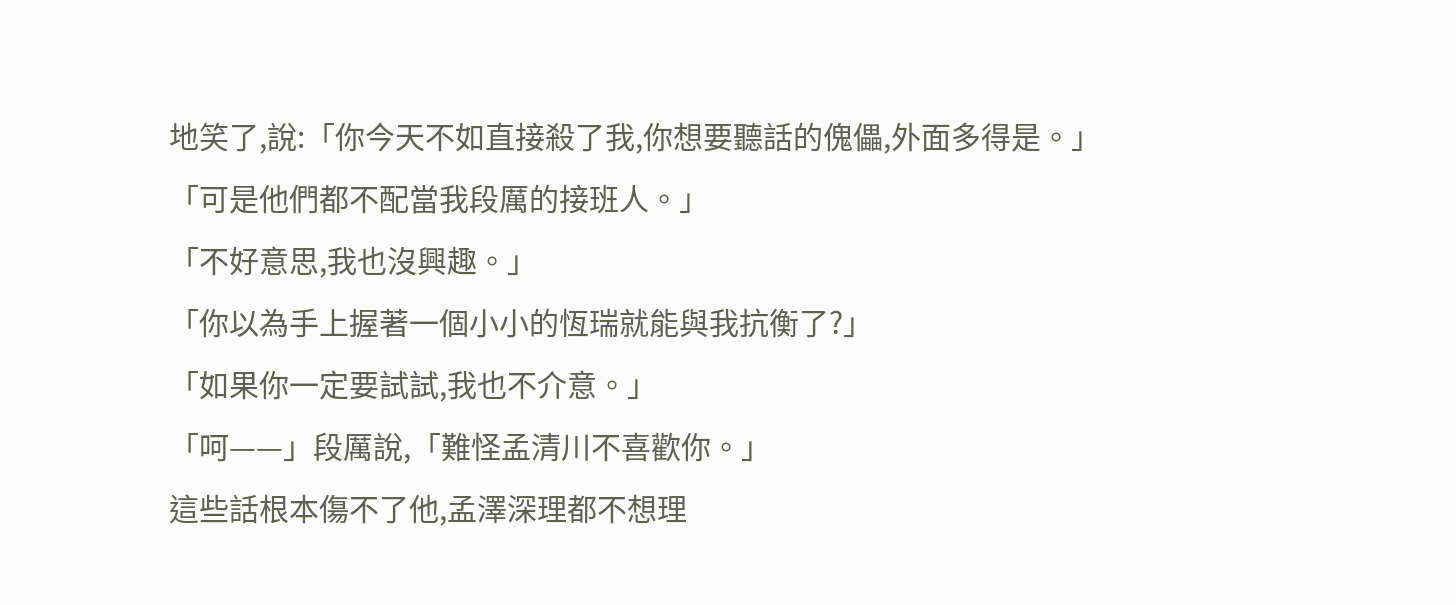地笑了,說:「你今天不如直接殺了我,你想要聽話的傀儡,外面多得是。」
「可是他們都不配當我段厲的接班人。」
「不好意思,我也沒興趣。」
「你以為手上握著一個小小的恆瑞就能與我抗衡了?」
「如果你一定要試試,我也不介意。」
「呵——」段厲說,「難怪孟清川不喜歡你。」
這些話根本傷不了他,孟澤深理都不想理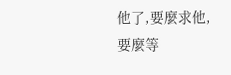他了,要麼求他,要麼等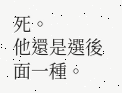死。
他還是選後面一種。